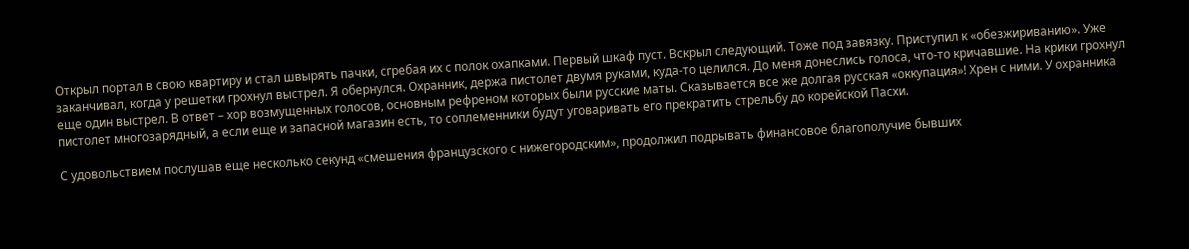Открыл портал в свою квартиру и стал швырять пачки, сгребая их с полок охапками. Первый шкаф пуст. Вскрыл следующий. Тоже под завязку. Приступил к «обезжириванию». Уже заканчивал, когда у решетки грохнул выстрел. Я обернулся. Охранник, держа пистолет двумя руками, куда-то целился. До меня донеслись голоса, что-то кричавшие. На крики грохнул еще один выстрел. В ответ – хор возмущенных голосов, основным рефреном которых были русские маты. Сказывается все же долгая русская «оккупация»! Хрен с ними. У охранника пистолет многозарядный, а если еще и запасной магазин есть, то соплеменники будут уговаривать его прекратить стрельбу до корейской Пасхи.

С удовольствием послушав еще несколько секунд «смешения французского с нижегородским», продолжил подрывать финансовое благополучие бывших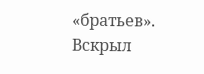«братьев». Вскрыл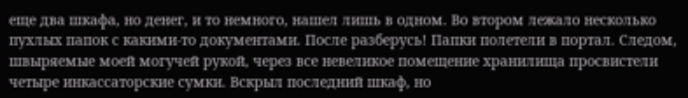еще два шкафа, но денег, и то немного, нашел лишь в одном. Во втором лежало несколько пухлых папок с какими-то документами. После разберусь! Папки полетели в портал. Следом, швыряемые моей могучей рукой, через все невеликое помещение хранилища просвистели четыре инкассаторские сумки. Вскрыл последний шкаф, но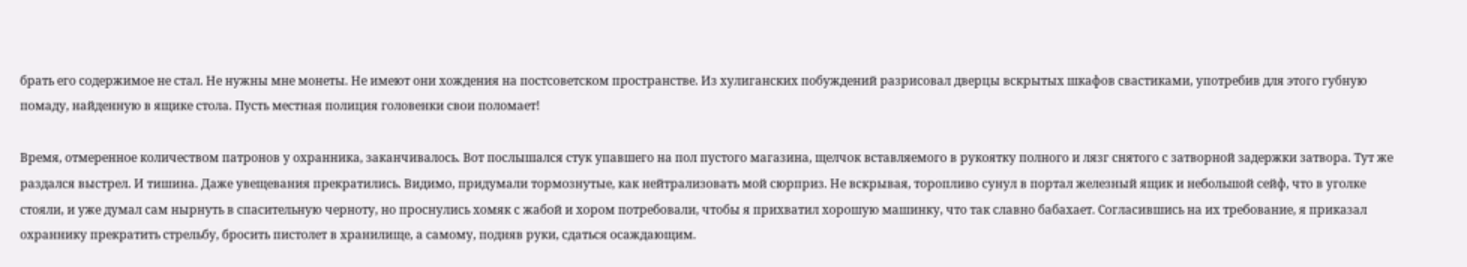брать его содержимое не стал. Не нужны мне монеты. Не имеют они хождения на постсоветском пространстве. Из хулиганских побуждений разрисовал дверцы вскрытых шкафов свастиками, употребив для этого губную помаду, найденную в ящике стола. Пусть местная полиция головенки свои поломает!

Время, отмеренное количеством патронов у охранника, заканчивалось. Вот послышался стук упавшего на пол пустого магазина, щелчок вставляемого в рукоятку полного и лязг снятого с затворной задержки затвора. Тут же раздался выстрел. И тишина. Даже увещевания прекратились. Видимо, придумали тормознутые, как нейтрализовать мой сюрприз. Не вскрывая, торопливо сунул в портал железный ящик и небольшой сейф, что в уголке стояли, и уже думал сам нырнуть в спасительную черноту, но проснулись хомяк с жабой и хором потребовали, чтобы я прихватил хорошую машинку, что так славно бабахает. Согласившись на их требование, я приказал охраннику прекратить стрельбу, бросить пистолет в хранилище, а самому, подняв руки, сдаться осаждающим.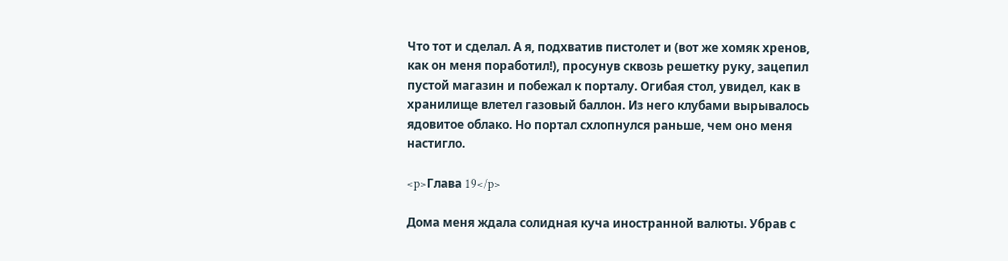Что тот и сделал. А я, подхватив пистолет и (вот же хомяк хренов, как он меня поработил!), просунув сквозь решетку руку, зацепил пустой магазин и побежал к порталу. Огибая стол, увидел, как в хранилище влетел газовый баллон. Из него клубами вырывалось ядовитое облако. Но портал схлопнулся раньше, чем оно меня настигло.

<p>Глава 19</p>

Дома меня ждала солидная куча иностранной валюты. Убрав с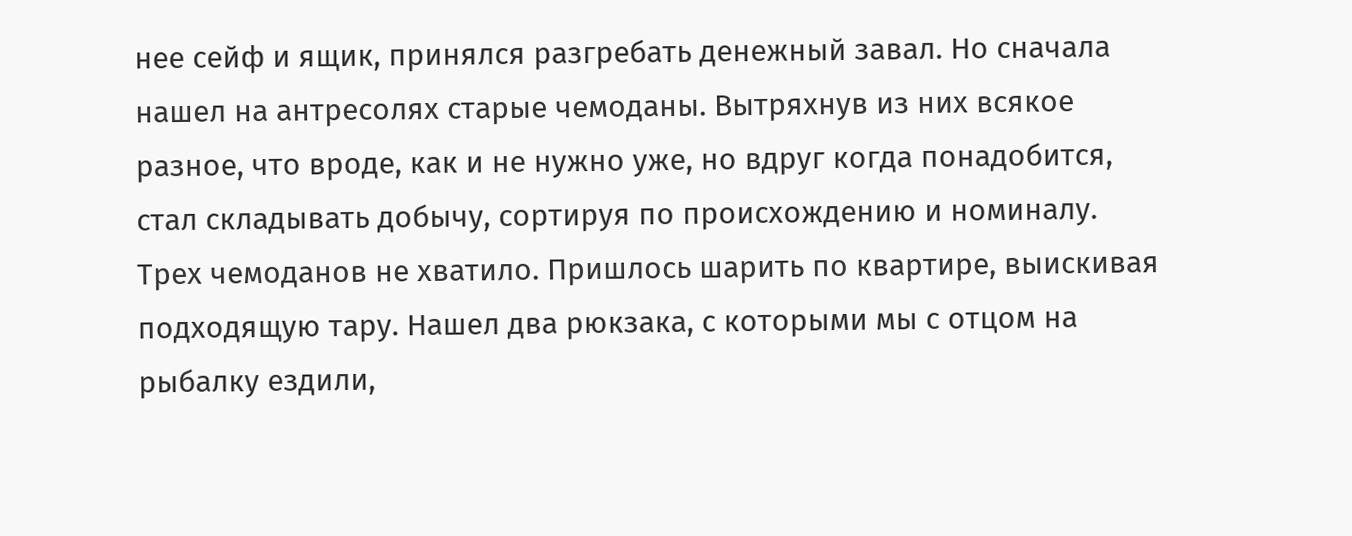нее сейф и ящик, принялся разгребать денежный завал. Но сначала нашел на антресолях старые чемоданы. Вытряхнув из них всякое разное, что вроде, как и не нужно уже, но вдруг когда понадобится, стал складывать добычу, сортируя по происхождению и номиналу. Трех чемоданов не хватило. Пришлось шарить по квартире, выискивая подходящую тару. Нашел два рюкзака, с которыми мы с отцом на рыбалку ездили,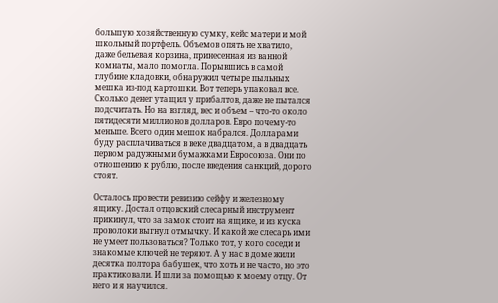большую хозяйственную сумку, кейс матери и мой школьный портфель. Объемов опять не хватило, даже бельевая корзина, принесенная из ванной комнаты, мало помогла. Порывшись в самой глубине кладовки, обнаружил четыре пыльных мешка из-под картошки. Вот теперь упаковал все. Сколько денег утащил у прибалтов, даже не пытался подсчитать. Но на взгляд, вес и объем – что-то около пятидесяти миллионов долларов. Евро почему-то меньше. Всего один мешок набрался. Долларами буду расплачиваться в веке двадцатом, а в двадцать первом радужными бумажками Евросоюза. Они по отношению к рублю, после введения санкций, дорого стоят.

Осталось провести ревизию сейфу и железному ящику. Достал отцовский слесарный инструмент прикинул, что за замок стоит на ящике, и из куска проволоки выгнул отмычку. И какой же слесарь ими не умеет пользоваться? Только тот, у кого соседи и знакомые ключей не теряют. А у нас в доме жили десятка полтора бабушек, что хоть и не часто, но это практиковали. И шли за помощью к моему отцу. От него и я научился.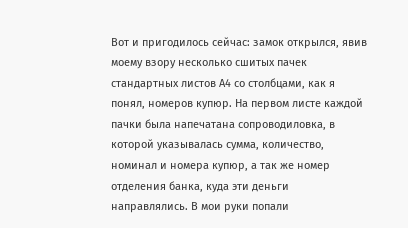Вот и пригодилось сейчас: замок открылся, явив моему взору несколько сшитых пачек стандартных листов А4 со столбцами, как я понял, номеров купюр. На первом листе каждой пачки была напечатана сопроводиловка, в которой указывалась сумма, количество, номинал и номера купюр, а так же номер отделения банка, куда эти деньги направлялись. В мои руки попали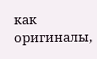как оригиналы,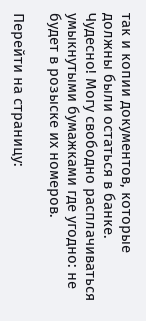так и копии документов, которые должны были остаться в банке. Чудесно! Могу свободно расплачиваться умыкнутыми бумажками где угодно: не будет в розыске их номеров.

Перейти на страницу: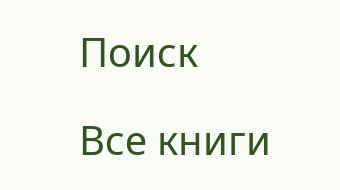Поиск

Все книги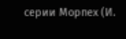серии Морпех (И.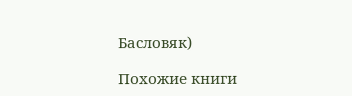Басловяк)

Похожие книги